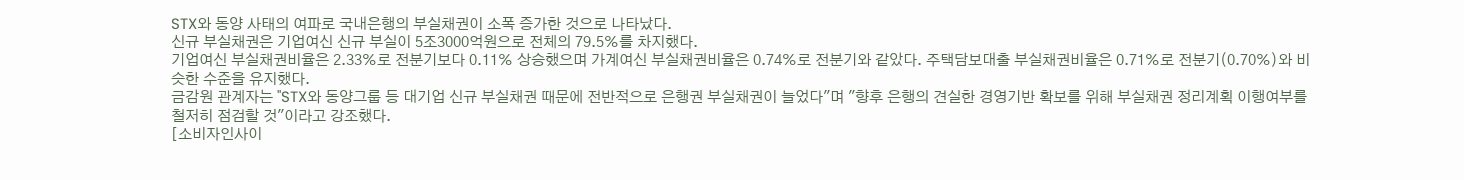STX와 동양 사태의 여파로 국내은행의 부실채권이 소폭 증가한 것으로 나타났다.
신규 부실채권은 기업여신 신규 부실이 5조3000억원으로 전체의 79.5%를 차지했다.
기업여신 부실채권비율은 2.33%로 전분기보다 0.11% 상승했으며 가계여신 부실채권비율은 0.74%로 전분기와 같았다. 주택담보대출 부실채권비율은 0.71%로 전분기(0.70%)와 비슷한 수준을 유지했다.
금감원 관계자는 "STX와 동양그룹 등 대기업 신규 부실채권 때문에 전반적으로 은행권 부실채권이 늘었다"며 "향후 은행의 견실한 경영기반 확보를 위해 부실채권 정리계획 이행여부를 철저히 점검할 것"이라고 강조했다.
[소비자인사이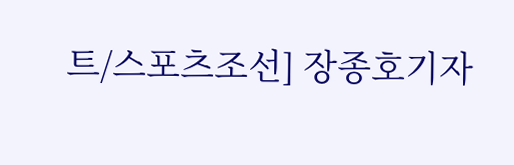트/스포츠조선] 장종호기자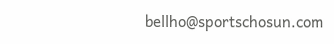bellho@sportschosun.com